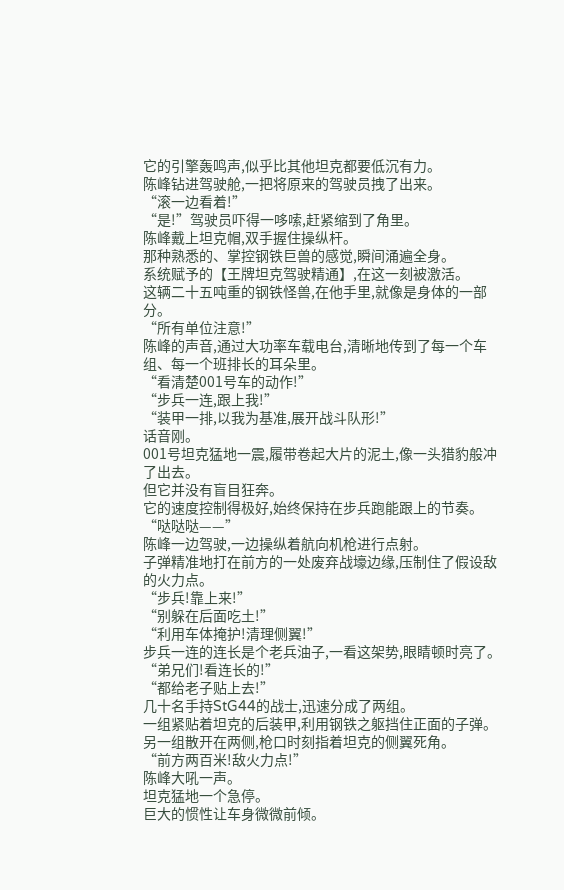它的引擎轰鸣声,似乎比其他坦克都要低沉有力。
陈峰钻进驾驶舱,一把将原来的驾驶员拽了出来。
“滚一边看着!”
“是!”驾驶员吓得一哆嗦,赶紧缩到了角里。
陈峰戴上坦克帽,双手握住操纵杆。
那种熟悉的、掌控钢铁巨兽的感觉,瞬间涌遍全身。
系统赋予的【王牌坦克驾驶精通】,在这一刻被激活。
这辆二十五吨重的钢铁怪兽,在他手里,就像是身体的一部分。
“所有单位注意!”
陈峰的声音,通过大功率车载电台,清晰地传到了每一个车组、每一个班排长的耳朵里。
“看清楚001号车的动作!”
“步兵一连,跟上我!”
“装甲一排,以我为基准,展开战斗队形!”
话音刚。
001号坦克猛地一震,履带卷起大片的泥土,像一头猎豹般冲了出去。
但它并没有盲目狂奔。
它的速度控制得极好,始终保持在步兵跑能跟上的节奏。
“哒哒哒——”
陈峰一边驾驶,一边操纵着航向机枪进行点射。
子弹精准地打在前方的一处废弃战壕边缘,压制住了假设敌的火力点。
“步兵!靠上来!”
“别躲在后面吃土!”
“利用车体掩护!清理侧翼!”
步兵一连的连长是个老兵油子,一看这架势,眼睛顿时亮了。
“弟兄们!看连长的!”
“都给老子贴上去!”
几十名手持StG44的战士,迅速分成了两组。
一组紧贴着坦克的后装甲,利用钢铁之躯挡住正面的子弹。
另一组散开在两侧,枪口时刻指着坦克的侧翼死角。
“前方两百米!敌火力点!”
陈峰大吼一声。
坦克猛地一个急停。
巨大的惯性让车身微微前倾。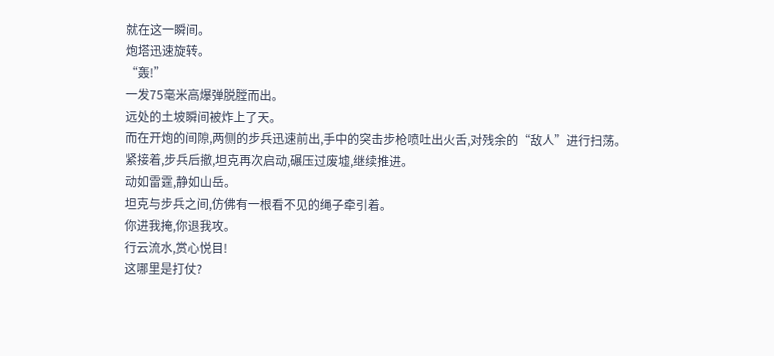就在这一瞬间。
炮塔迅速旋转。
“轰!”
一发75毫米高爆弹脱膛而出。
远处的土坡瞬间被炸上了天。
而在开炮的间隙,两侧的步兵迅速前出,手中的突击步枪喷吐出火舌,对残余的“敌人”进行扫荡。
紧接着,步兵后撤,坦克再次启动,碾压过废墟,继续推进。
动如雷霆,静如山岳。
坦克与步兵之间,仿佛有一根看不见的绳子牵引着。
你进我掩,你退我攻。
行云流水,赏心悦目!
这哪里是打仗?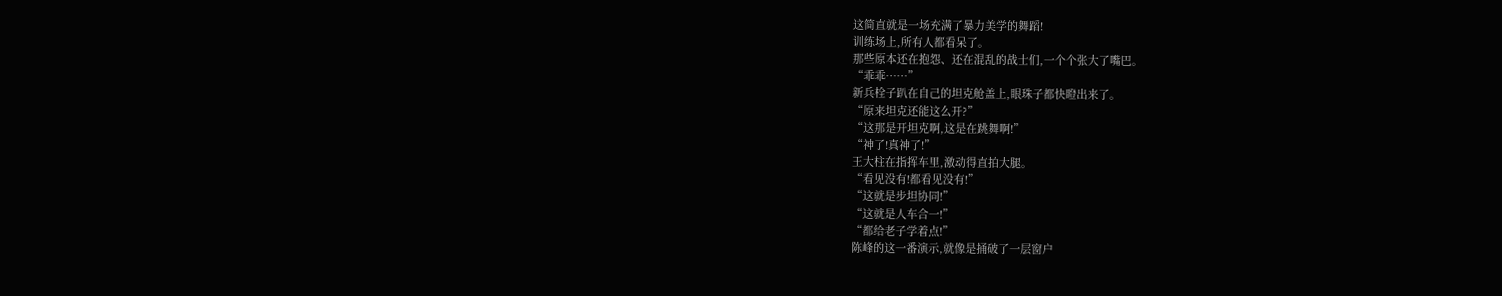这简直就是一场充满了暴力美学的舞蹈!
训练场上,所有人都看呆了。
那些原本还在抱怨、还在混乱的战士们,一个个张大了嘴巴。
“乖乖……”
新兵栓子趴在自己的坦克舱盖上,眼珠子都快瞪出来了。
“原来坦克还能这么开?”
“这那是开坦克啊,这是在跳舞啊!”
“神了!真神了!”
王大柱在指挥车里,激动得直拍大腿。
“看见没有!都看见没有!”
“这就是步坦协同!”
“这就是人车合一!”
“都给老子学着点!”
陈峰的这一番演示,就像是捅破了一层窗户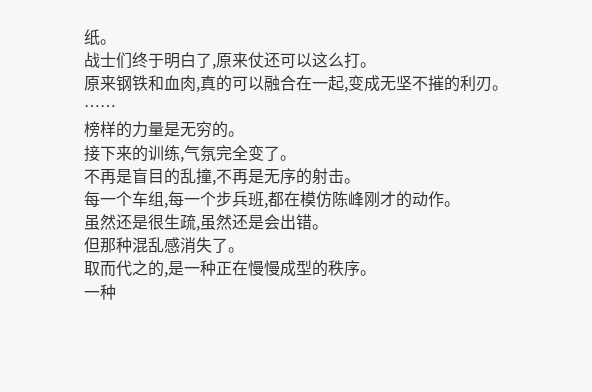纸。
战士们终于明白了,原来仗还可以这么打。
原来钢铁和血肉,真的可以融合在一起,变成无坚不摧的利刃。
……
榜样的力量是无穷的。
接下来的训练,气氛完全变了。
不再是盲目的乱撞,不再是无序的射击。
每一个车组,每一个步兵班,都在模仿陈峰刚才的动作。
虽然还是很生疏,虽然还是会出错。
但那种混乱感消失了。
取而代之的,是一种正在慢慢成型的秩序。
一种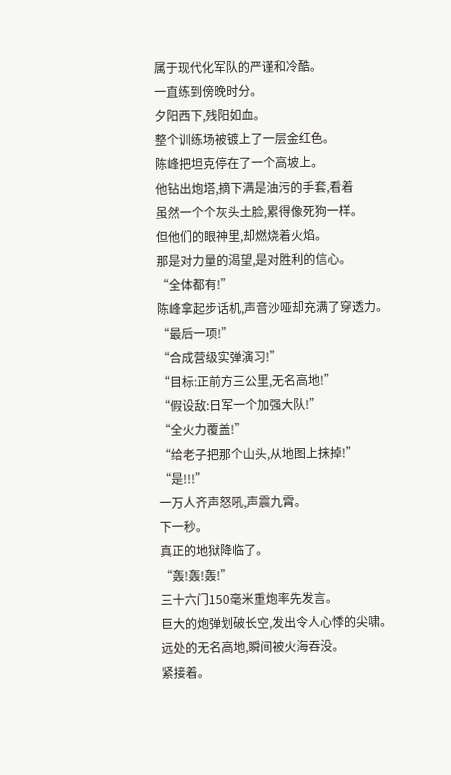属于现代化军队的严谨和冷酷。
一直练到傍晚时分。
夕阳西下,残阳如血。
整个训练场被镀上了一层金红色。
陈峰把坦克停在了一个高坡上。
他钻出炮塔,摘下满是油污的手套,看着
虽然一个个灰头土脸,累得像死狗一样。
但他们的眼神里,却燃烧着火焰。
那是对力量的渴望,是对胜利的信心。
“全体都有!”
陈峰拿起步话机,声音沙哑却充满了穿透力。
“最后一项!”
“合成营级实弹演习!”
“目标:正前方三公里,无名高地!”
“假设敌:日军一个加强大队!”
“全火力覆盖!”
“给老子把那个山头,从地图上抹掉!”
“是!!!”
一万人齐声怒吼,声震九霄。
下一秒。
真正的地狱降临了。
“轰!轰!轰!”
三十六门150毫米重炮率先发言。
巨大的炮弹划破长空,发出令人心悸的尖啸。
远处的无名高地,瞬间被火海吞没。
紧接着。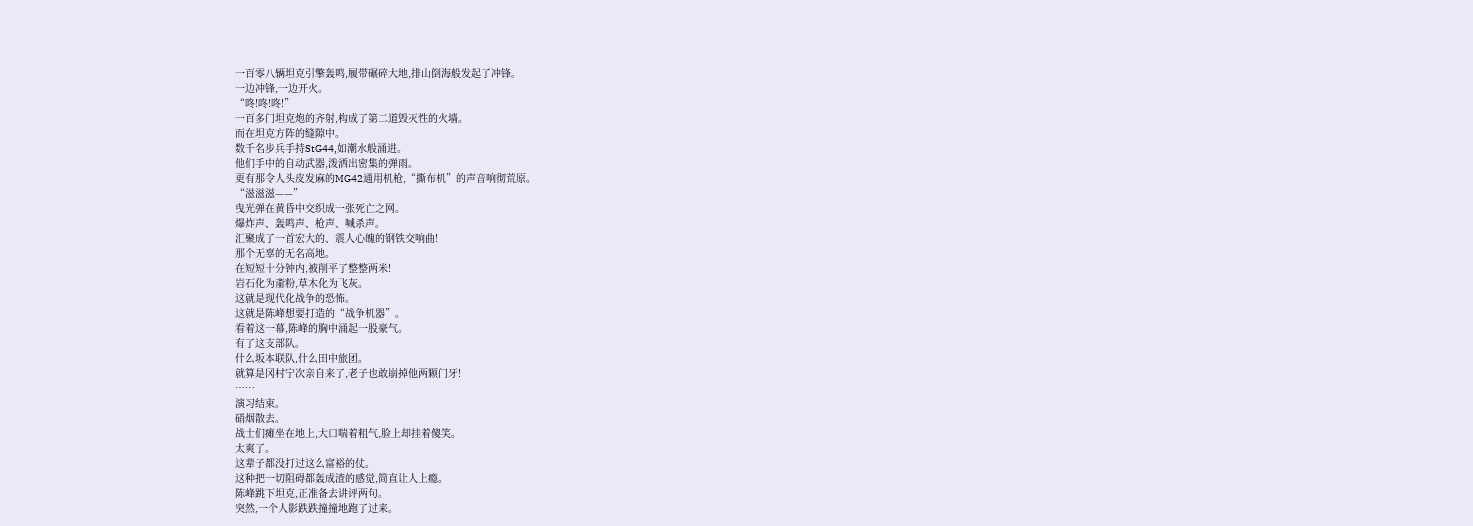一百零八辆坦克引擎轰鸣,履带碾碎大地,排山倒海般发起了冲锋。
一边冲锋,一边开火。
“咚!咚!咚!”
一百多门坦克炮的齐射,构成了第二道毁灭性的火墙。
而在坦克方阵的缝隙中。
数千名步兵手持StG44,如潮水般涌进。
他们手中的自动武器,泼洒出密集的弹雨。
更有那令人头皮发麻的MG42通用机枪,“撕布机”的声音响彻荒原。
“滋滋滋——”
曳光弹在黄昏中交织成一张死亡之网。
爆炸声、轰鸣声、枪声、喊杀声。
汇聚成了一首宏大的、震人心魄的钢铁交响曲!
那个无辜的无名高地。
在短短十分钟内,被削平了整整两米!
岩石化为齑粉,草木化为飞灰。
这就是现代化战争的恐怖。
这就是陈峰想要打造的“战争机器”。
看着这一幕,陈峰的胸中涌起一股豪气。
有了这支部队。
什么坂本联队,什么田中旅团。
就算是冈村宁次亲自来了,老子也敢崩掉他两颗门牙!
……
演习结束。
硝烟散去。
战士们瘫坐在地上,大口喘着粗气,脸上却挂着傻笑。
太爽了。
这辈子都没打过这么富裕的仗。
这种把一切阻碍都轰成渣的感觉,简直让人上瘾。
陈峰跳下坦克,正准备去讲评两句。
突然,一个人影跌跌撞撞地跑了过来。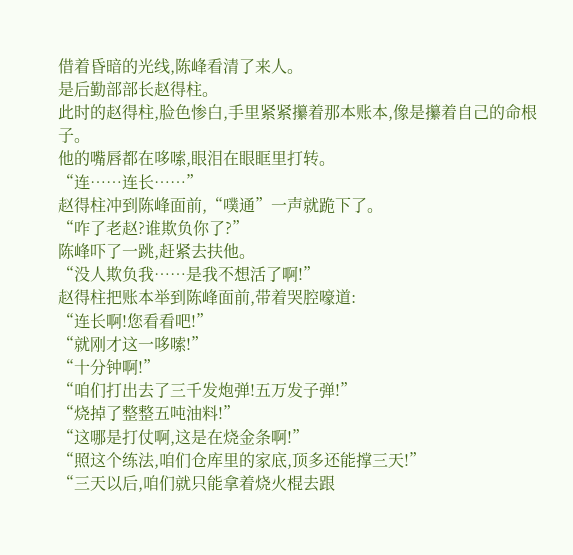借着昏暗的光线,陈峰看清了来人。
是后勤部部长赵得柱。
此时的赵得柱,脸色惨白,手里紧紧攥着那本账本,像是攥着自己的命根子。
他的嘴唇都在哆嗦,眼泪在眼眶里打转。
“连……连长……”
赵得柱冲到陈峰面前,“噗通”一声就跪下了。
“咋了老赵?谁欺负你了?”
陈峰吓了一跳,赶紧去扶他。
“没人欺负我……是我不想活了啊!”
赵得柱把账本举到陈峰面前,带着哭腔嚎道:
“连长啊!您看看吧!”
“就刚才这一哆嗦!”
“十分钟啊!”
“咱们打出去了三千发炮弹!五万发子弹!”
“烧掉了整整五吨油料!”
“这哪是打仗啊,这是在烧金条啊!”
“照这个练法,咱们仓库里的家底,顶多还能撑三天!”
“三天以后,咱们就只能拿着烧火棍去跟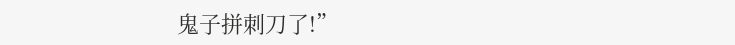鬼子拼刺刀了!”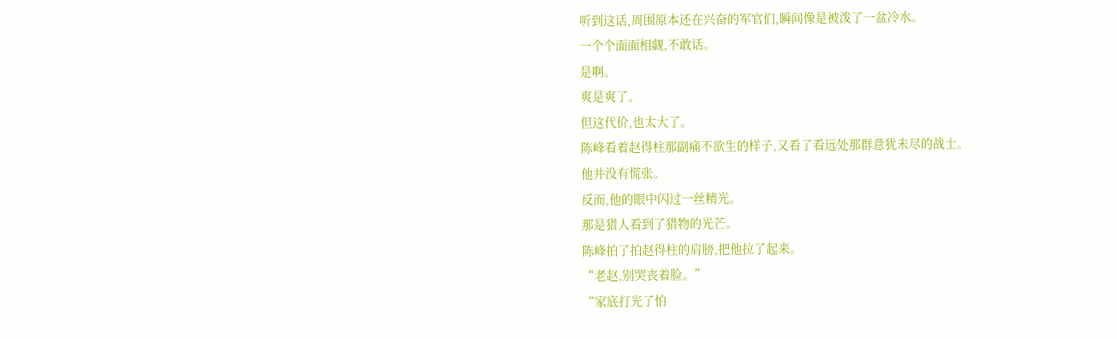听到这话,周围原本还在兴奋的军官们,瞬间像是被泼了一盆冷水。
一个个面面相觑,不敢话。
是啊。
爽是爽了。
但这代价,也太大了。
陈峰看着赵得柱那副痛不欲生的样子,又看了看远处那群意犹未尽的战士。
他并没有慌张。
反而,他的眼中闪过一丝精光。
那是猎人看到了猎物的光芒。
陈峰拍了拍赵得柱的肩膀,把他拉了起来。
“老赵,别哭丧着脸。”
“家底打光了怕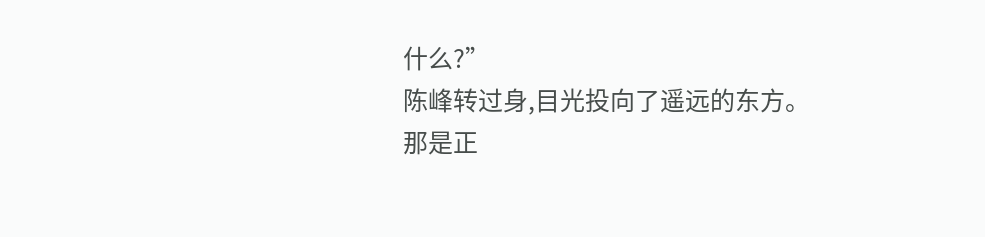什么?”
陈峰转过身,目光投向了遥远的东方。
那是正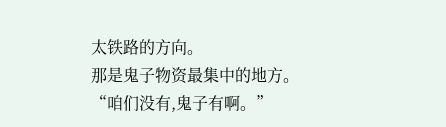太铁路的方向。
那是鬼子物资最集中的地方。
“咱们没有,鬼子有啊。”